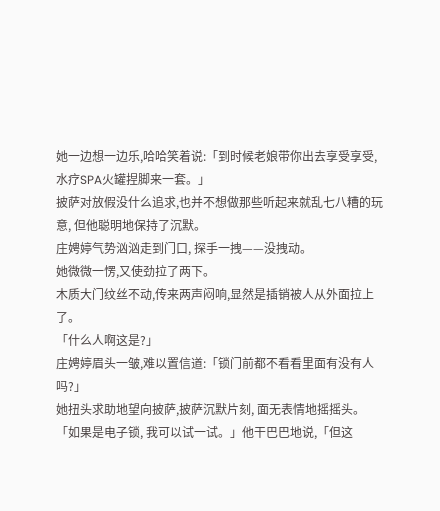她一边想一边乐,哈哈笑着说:「到时候老娘带你出去享受享受,水疗SPA火罐捏脚来一套。」
披萨对放假没什么追求,也并不想做那些听起来就乱七八糟的玩意, 但他聪明地保持了沉默。
庄娉婷气势汹汹走到门口, 探手一拽——没拽动。
她微微一愣,又使劲拉了两下。
木质大门纹丝不动,传来两声闷响,显然是插销被人从外面拉上了。
「什么人啊这是?」
庄娉婷眉头一皱,难以置信道:「锁门前都不看看里面有没有人吗?」
她扭头求助地望向披萨,披萨沉默片刻, 面无表情地摇摇头。
「如果是电子锁, 我可以试一试。」他干巴巴地说,「但这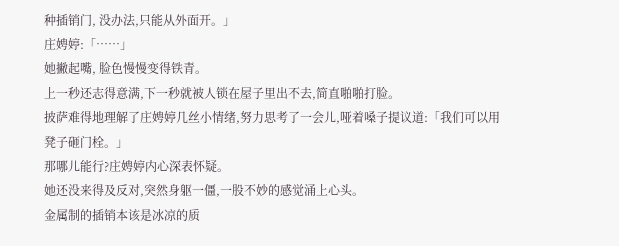种插销门, 没办法,只能从外面开。」
庄娉婷:「……」
她撇起嘴, 脸色慢慢变得铁青。
上一秒还志得意满,下一秒就被人锁在屋子里出不去,简直啪啪打脸。
披萨难得地理解了庄娉婷几丝小情绪,努力思考了一会儿,哑着嗓子提议道:「我们可以用凳子砸门栓。」
那哪儿能行?庄娉婷内心深表怀疑。
她还没来得及反对,突然身躯一僵,一股不妙的感觉涌上心头。
金属制的插销本该是冰凉的质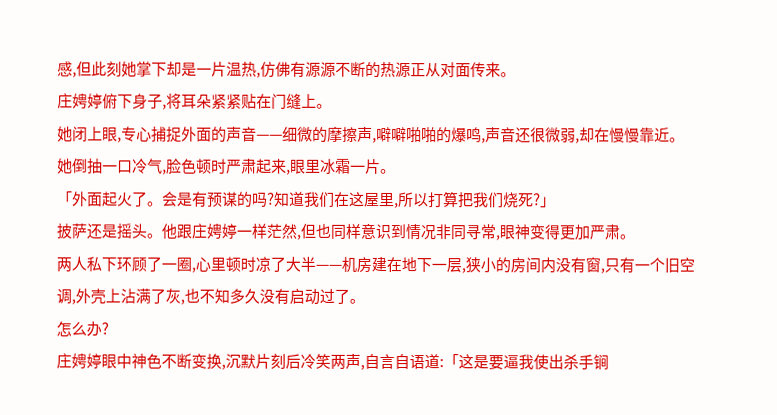感,但此刻她掌下却是一片温热,仿佛有源源不断的热源正从对面传来。
庄娉婷俯下身子,将耳朵紧紧贴在门缝上。
她闭上眼,专心捕捉外面的声音——细微的摩擦声,噼噼啪啪的爆鸣,声音还很微弱,却在慢慢靠近。
她倒抽一口冷气,脸色顿时严肃起来,眼里冰霜一片。
「外面起火了。会是有预谋的吗?知道我们在这屋里,所以打算把我们烧死?」
披萨还是摇头。他跟庄娉婷一样茫然,但也同样意识到情况非同寻常,眼神变得更加严肃。
两人私下环顾了一圈,心里顿时凉了大半——机房建在地下一层,狭小的房间内没有窗,只有一个旧空调,外壳上沾满了灰,也不知多久没有启动过了。
怎么办?
庄娉婷眼中神色不断变换,沉默片刻后冷笑两声,自言自语道:「这是要逼我使出杀手锏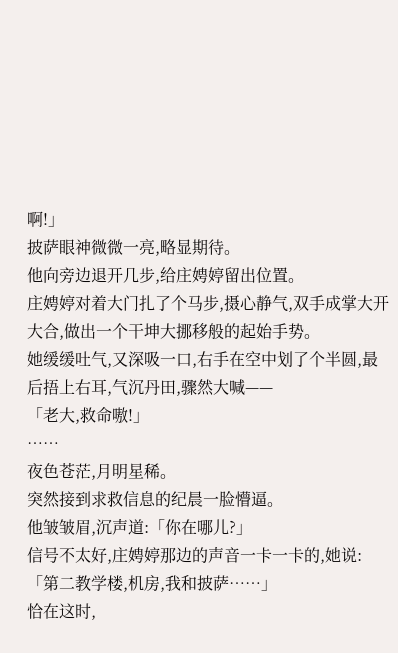啊!」
披萨眼神微微一亮,略显期待。
他向旁边退开几步,给庄娉婷留出位置。
庄娉婷对着大门扎了个马步,摄心静气,双手成掌大开大合,做出一个干坤大挪移般的起始手势。
她缓缓吐气,又深吸一口,右手在空中划了个半圆,最后捂上右耳,气沉丹田,骤然大喊——
「老大,救命嗷!」
……
夜色苍茫,月明星稀。
突然接到求救信息的纪晨一脸懵逼。
他皱皱眉,沉声道:「你在哪儿?」
信号不太好,庄娉婷那边的声音一卡一卡的,她说:「第二教学楼,机房,我和披萨……」
恰在这时,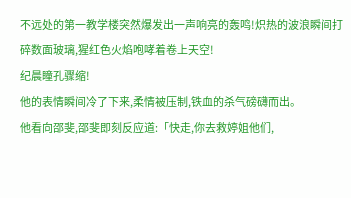不远处的第一教学楼突然爆发出一声响亮的轰鸣!炽热的波浪瞬间打碎数面玻璃,猩红色火焰咆哮着卷上天空!
纪晨瞳孔骤缩!
他的表情瞬间冷了下来,柔情被压制,铁血的杀气磅礴而出。
他看向邵斐,邵斐即刻反应道:「快走,你去救婷姐他们,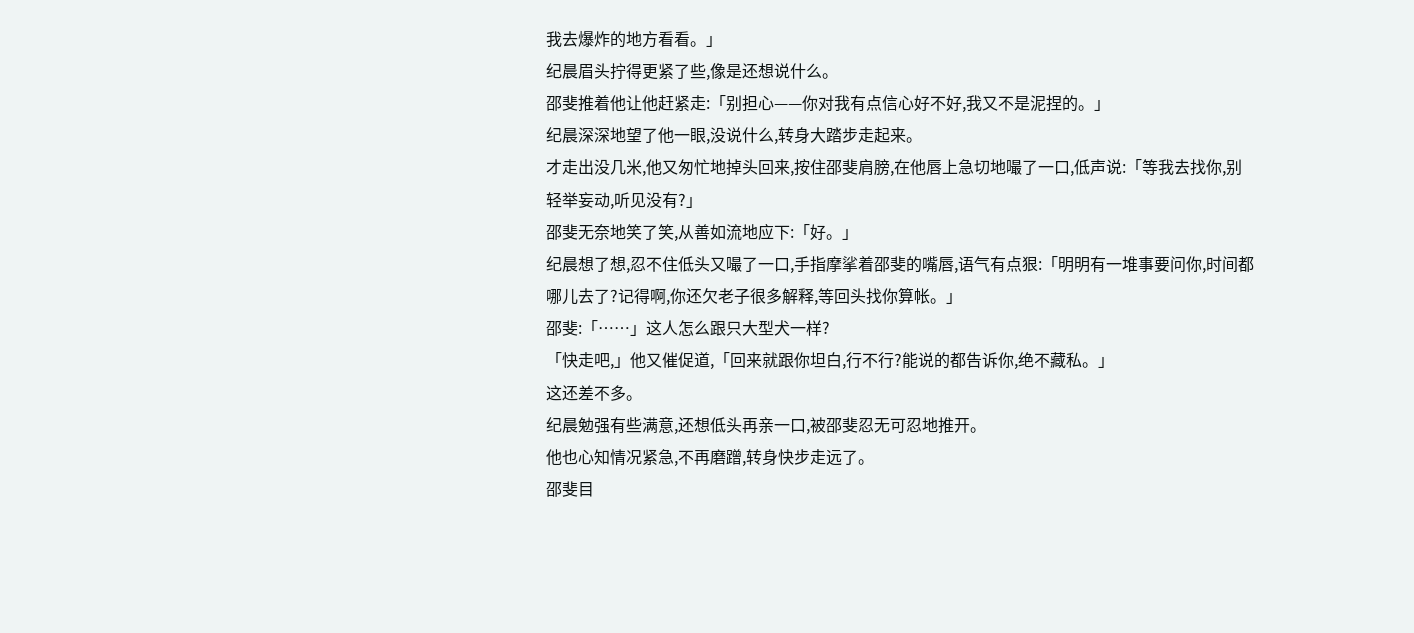我去爆炸的地方看看。」
纪晨眉头拧得更紧了些,像是还想说什么。
邵斐推着他让他赶紧走:「别担心——你对我有点信心好不好,我又不是泥捏的。」
纪晨深深地望了他一眼,没说什么,转身大踏步走起来。
才走出没几米,他又匆忙地掉头回来,按住邵斐肩膀,在他唇上急切地嘬了一口,低声说:「等我去找你,别轻举妄动,听见没有?」
邵斐无奈地笑了笑,从善如流地应下:「好。」
纪晨想了想,忍不住低头又嘬了一口,手指摩挲着邵斐的嘴唇,语气有点狠:「明明有一堆事要问你,时间都哪儿去了?记得啊,你还欠老子很多解释,等回头找你算帐。」
邵斐:「……」这人怎么跟只大型犬一样?
「快走吧,」他又催促道,「回来就跟你坦白,行不行?能说的都告诉你,绝不藏私。」
这还差不多。
纪晨勉强有些满意,还想低头再亲一口,被邵斐忍无可忍地推开。
他也心知情况紧急,不再磨蹭,转身快步走远了。
邵斐目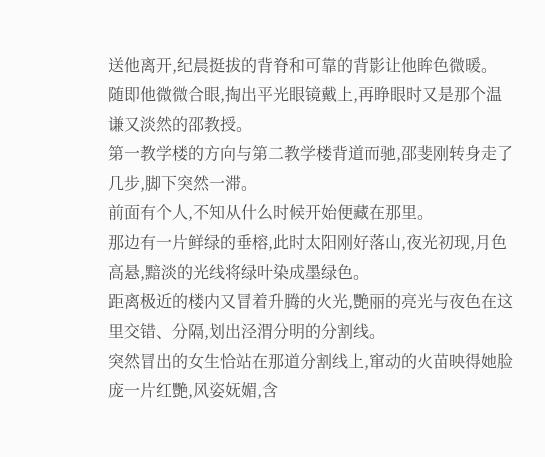送他离开,纪晨挺拔的背脊和可靠的背影让他眸色微暖。
随即他微微合眼,掏出平光眼镜戴上,再睁眼时又是那个温谦又淡然的邵教授。
第一教学楼的方向与第二教学楼背道而驰,邵斐刚转身走了几步,脚下突然一滞。
前面有个人,不知从什么时候开始便藏在那里。
那边有一片鲜绿的垂榕,此时太阳刚好落山,夜光初现,月色高悬,黯淡的光线将绿叶染成墨绿色。
距离极近的楼内又冒着升腾的火光,艷丽的亮光与夜色在这里交错、分隔,划出泾渭分明的分割线。
突然冒出的女生恰站在那道分割线上,窜动的火苗映得她脸庞一片红艷,风姿妩媚,含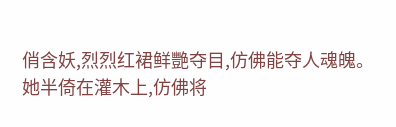俏含妖,烈烈红裙鲜艷夺目,仿佛能夺人魂魄。
她半倚在灌木上,仿佛将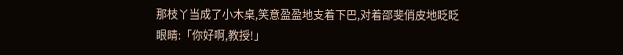那枝丫当成了小木桌,笑意盈盈地支着下巴,对着邵斐俏皮地眨眨眼睛:「你好啊,教授!」